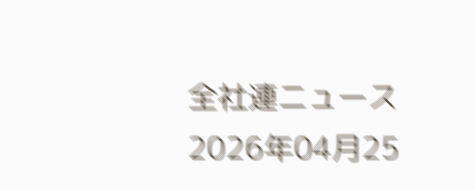全社連ニュース 2026年04月25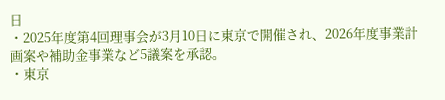日
・2025年度第4回理事会が3月10日に東京で開催され、2026年度事業計画案や補助金事業など5議案を承認。
・東京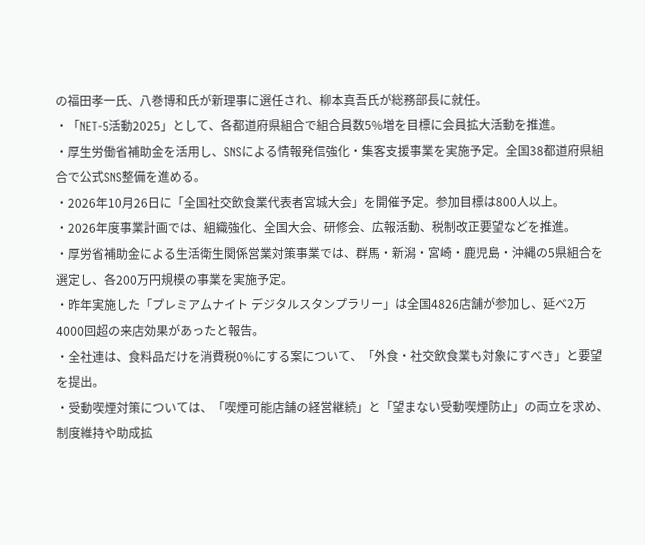の福田孝一氏、八巻博和氏が新理事に選任され、柳本真吾氏が総務部長に就任。
・「NET-5活動2025」として、各都道府県組合で組合員数5%増を目標に会員拡大活動を推進。
・厚生労働省補助金を活用し、SNSによる情報発信強化・集客支援事業を実施予定。全国38都道府県組合で公式SNS整備を進める。
・2026年10月26日に「全国社交飲食業代表者宮城大会」を開催予定。参加目標は800人以上。
・2026年度事業計画では、組織強化、全国大会、研修会、広報活動、税制改正要望などを推進。
・厚労省補助金による生活衛生関係営業対策事業では、群馬・新潟・宮崎・鹿児島・沖縄の5県組合を選定し、各200万円規模の事業を実施予定。
・昨年実施した「プレミアムナイト デジタルスタンプラリー」は全国4826店舗が参加し、延べ2万4000回超の来店効果があったと報告。
・全社連は、食料品だけを消費税0%にする案について、「外食・社交飲食業も対象にすべき」と要望を提出。
・受動喫煙対策については、「喫煙可能店舗の経営継続」と「望まない受動喫煙防止」の両立を求め、制度維持や助成拡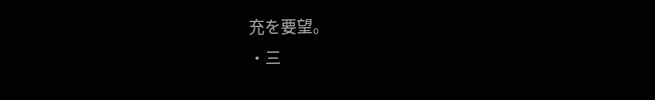充を要望。
・三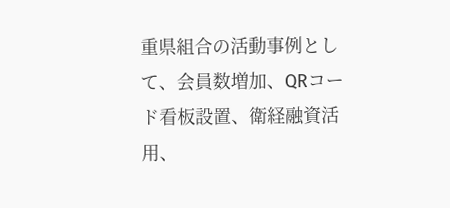重県組合の活動事例として、会員数増加、QRコード看板設置、衛経融資活用、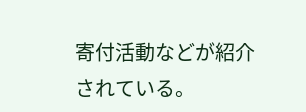寄付活動などが紹介されている。